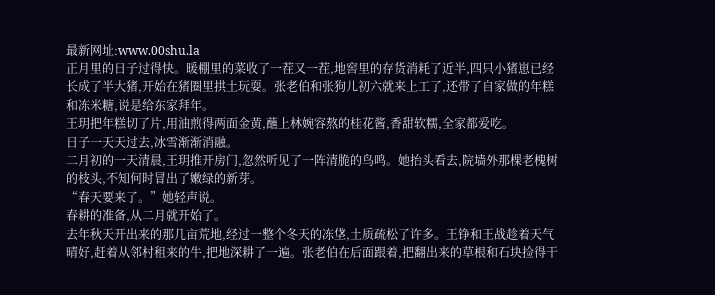最新网址:www.00shu.la
正月里的日子过得快。暖棚里的菜收了一茬又一茬,地窖里的存货消耗了近半,四只小猪崽已经长成了半大猪,开始在猪圈里拱土玩耍。张老伯和张狗儿初六就来上工了,还带了自家做的年糕和冻米糖,说是给东家拜年。
王玥把年糕切了片,用油煎得两面金黄,蘸上林婉容熬的桂花酱,香甜软糯,全家都爱吃。
日子一天天过去,冰雪渐渐消融。
二月初的一天清晨,王玥推开房门,忽然听见了一阵清脆的鸟鸣。她抬头看去,院墙外那棵老槐树的枝头,不知何时冒出了嫩绿的新芽。
“春天要来了。”她轻声说。
春耕的准备,从二月就开始了。
去年秋天开出来的那几亩荒地,经过一整个冬天的冻垡,土质疏松了许多。王铮和王战趁着天气晴好,赶着从邻村租来的牛,把地深耕了一遍。张老伯在后面跟着,把翻出来的草根和石块捡得干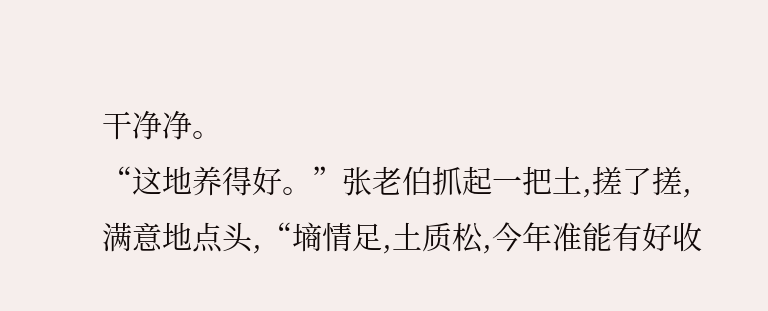干净净。
“这地养得好。”张老伯抓起一把土,搓了搓,满意地点头,“墒情足,土质松,今年准能有好收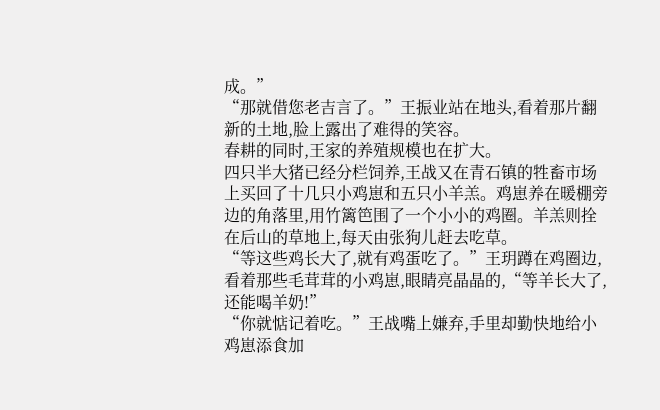成。”
“那就借您老吉言了。”王振业站在地头,看着那片翻新的土地,脸上露出了难得的笑容。
春耕的同时,王家的养殖规模也在扩大。
四只半大猪已经分栏饲养,王战又在青石镇的牲畜市场上买回了十几只小鸡崽和五只小羊羔。鸡崽养在暖棚旁边的角落里,用竹篱笆围了一个小小的鸡圈。羊羔则拴在后山的草地上,每天由张狗儿赶去吃草。
“等这些鸡长大了,就有鸡蛋吃了。”王玥蹲在鸡圈边,看着那些毛茸茸的小鸡崽,眼睛亮晶晶的,“等羊长大了,还能喝羊奶!”
“你就惦记着吃。”王战嘴上嫌弃,手里却勤快地给小鸡崽添食加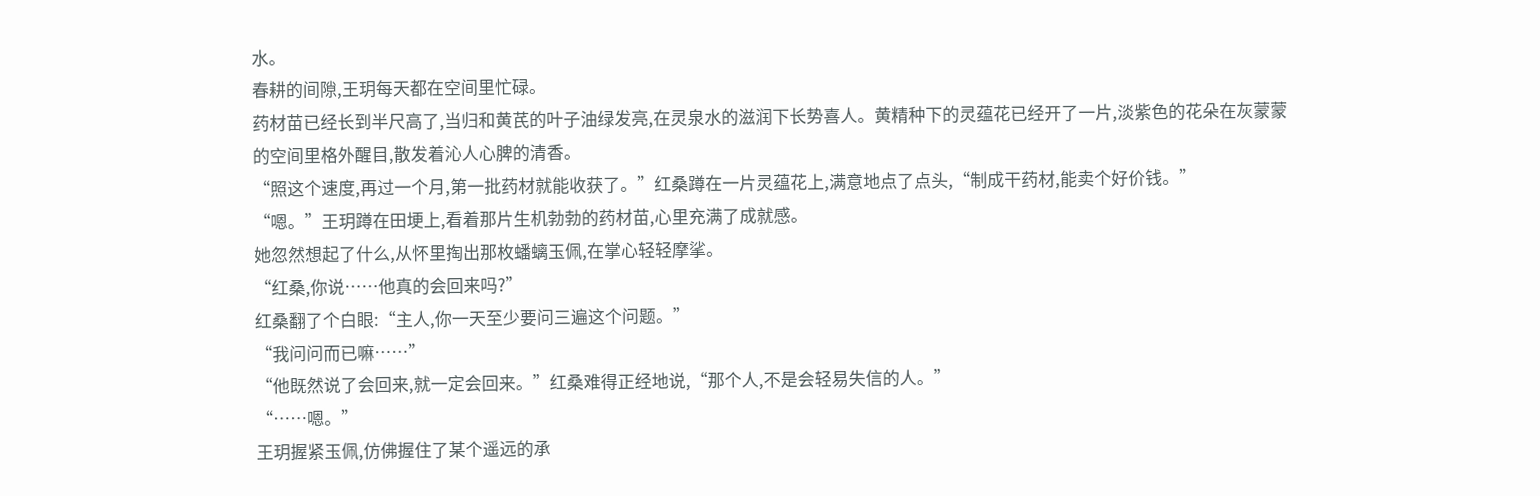水。
春耕的间隙,王玥每天都在空间里忙碌。
药材苗已经长到半尺高了,当归和黄芪的叶子油绿发亮,在灵泉水的滋润下长势喜人。黄精种下的灵蕴花已经开了一片,淡紫色的花朵在灰蒙蒙的空间里格外醒目,散发着沁人心脾的清香。
“照这个速度,再过一个月,第一批药材就能收获了。”红桑蹲在一片灵蕴花上,满意地点了点头,“制成干药材,能卖个好价钱。”
“嗯。”王玥蹲在田埂上,看着那片生机勃勃的药材苗,心里充满了成就感。
她忽然想起了什么,从怀里掏出那枚蟠螭玉佩,在掌心轻轻摩挲。
“红桑,你说……他真的会回来吗?”
红桑翻了个白眼:“主人,你一天至少要问三遍这个问题。”
“我问问而已嘛……”
“他既然说了会回来,就一定会回来。”红桑难得正经地说,“那个人,不是会轻易失信的人。”
“……嗯。”
王玥握紧玉佩,仿佛握住了某个遥远的承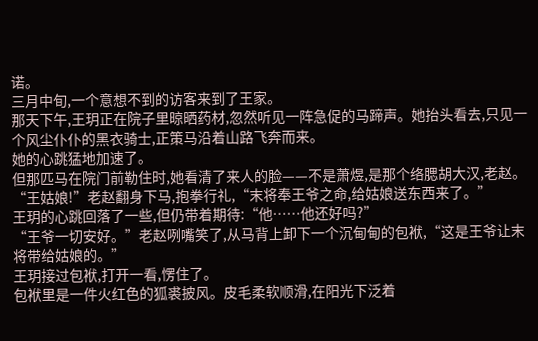诺。
三月中旬,一个意想不到的访客来到了王家。
那天下午,王玥正在院子里晾晒药材,忽然听见一阵急促的马蹄声。她抬头看去,只见一个风尘仆仆的黑衣骑士,正策马沿着山路飞奔而来。
她的心跳猛地加速了。
但那匹马在院门前勒住时,她看清了来人的脸——不是萧煜,是那个络腮胡大汉,老赵。
“王姑娘!”老赵翻身下马,抱拳行礼,“末将奉王爷之命,给姑娘送东西来了。”
王玥的心跳回落了一些,但仍带着期待:“他……他还好吗?”
“王爷一切安好。”老赵咧嘴笑了,从马背上卸下一个沉甸甸的包袱,“这是王爷让末将带给姑娘的。”
王玥接过包袱,打开一看,愣住了。
包袱里是一件火红色的狐裘披风。皮毛柔软顺滑,在阳光下泛着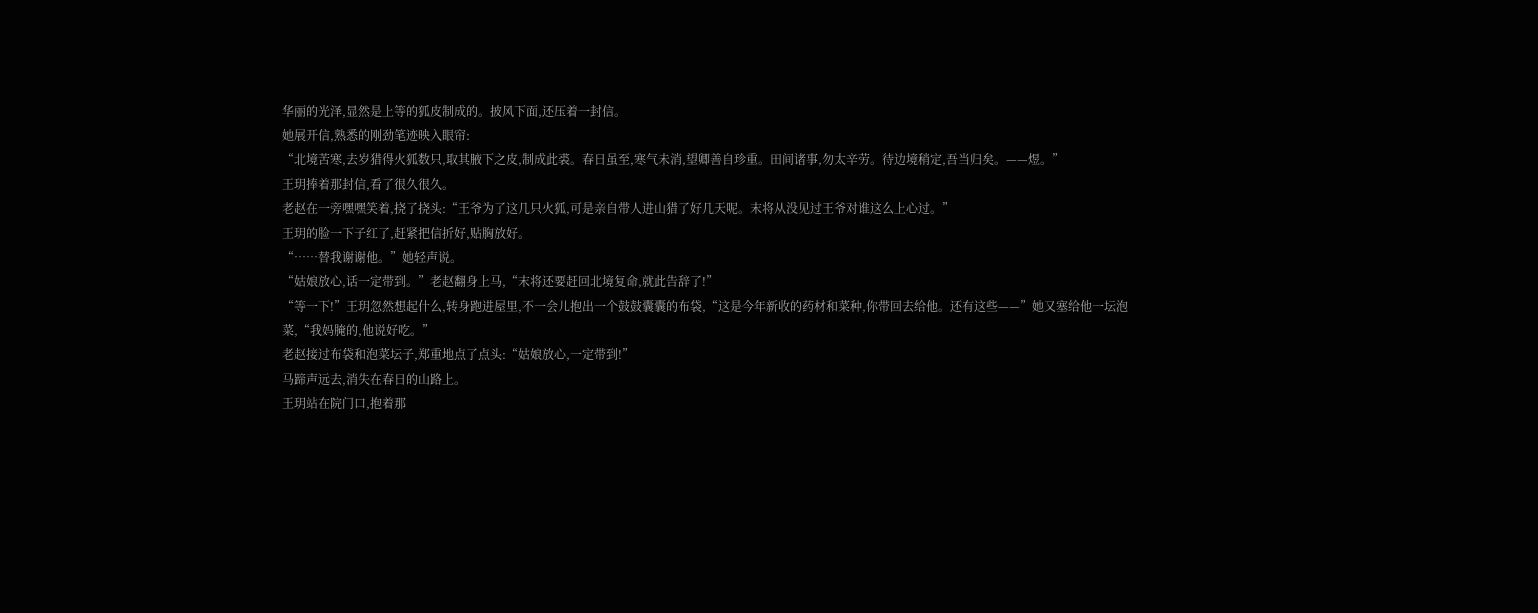华丽的光泽,显然是上等的狐皮制成的。披风下面,还压着一封信。
她展开信,熟悉的刚劲笔迹映入眼帘:
“北境苦寒,去岁猎得火狐数只,取其腋下之皮,制成此裘。春日虽至,寒气未消,望卿善自珍重。田间诸事,勿太辛劳。待边境稍定,吾当归矣。——煜。”
王玥捧着那封信,看了很久很久。
老赵在一旁嘿嘿笑着,挠了挠头:“王爷为了这几只火狐,可是亲自带人进山猎了好几天呢。末将从没见过王爷对谁这么上心过。”
王玥的脸一下子红了,赶紧把信折好,贴胸放好。
“……替我谢谢他。”她轻声说。
“姑娘放心,话一定带到。”老赵翻身上马,“末将还要赶回北境复命,就此告辞了!”
“等一下!”王玥忽然想起什么,转身跑进屋里,不一会儿抱出一个鼓鼓囊囊的布袋,“这是今年新收的药材和菜种,你带回去给他。还有这些——”她又塞给他一坛泡菜,“我妈腌的,他说好吃。”
老赵接过布袋和泡菜坛子,郑重地点了点头:“姑娘放心,一定带到!”
马蹄声远去,消失在春日的山路上。
王玥站在院门口,抱着那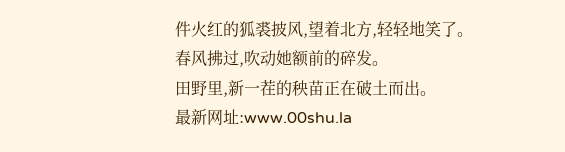件火红的狐裘披风,望着北方,轻轻地笑了。
春风拂过,吹动她额前的碎发。
田野里,新一茬的秧苗正在破土而出。
最新网址:www.00shu.la